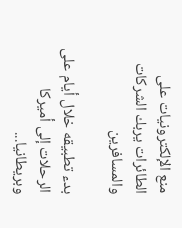منع الإلكترونيات على الطائرات يربك الشركات والمسافرين

بدء تطبيقه خلال أيام على الرحلات إلى أميركا وبريطانيا...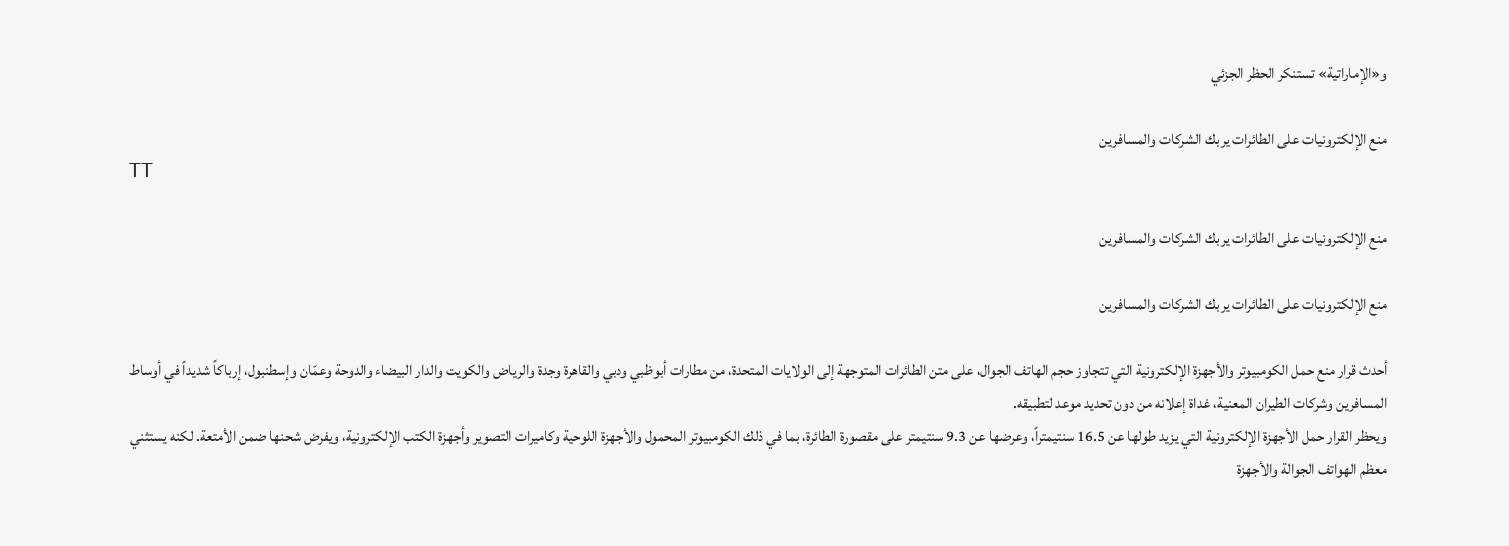و«الإماراتية» تستنكر الحظر الجزئي

منع الإلكترونيات على الطائرات يربك الشركات والمسافرين
TT

منع الإلكترونيات على الطائرات يربك الشركات والمسافرين

منع الإلكترونيات على الطائرات يربك الشركات والمسافرين

أحدث قرار منع حمل الكومبيوتر والأجهزة الإلكترونية التي تتجاوز حجم الهاتف الجوال، على متن الطائرات المتوجهة إلى الولايات المتحدة، من مطارات أبوظبي ودبي والقاهرة وجدة والرياض والكويت والدار البيضاء والدوحة وعمّان وإسطنبول، إرباكاً شديداً في أوساط المسافرين وشركات الطيران المعنية، غداة إعلانه من دون تحديد موعد لتطبيقه.
ويحظر القرار حمل الأجهزة الإلكترونية التي يزيد طولها عن 16.5 سنتيمتراً، وعرضها عن 9.3 سنتيمتر على مقصورة الطائرة، بما في ذلك الكومبيوتر المحمول والأجهزة اللوحية وكاميرات التصوير وأجهزة الكتب الإلكترونية، ويفرض شحنها ضمن الأمتعة. لكنه يستثني معظم الهواتف الجوالة والأجهزة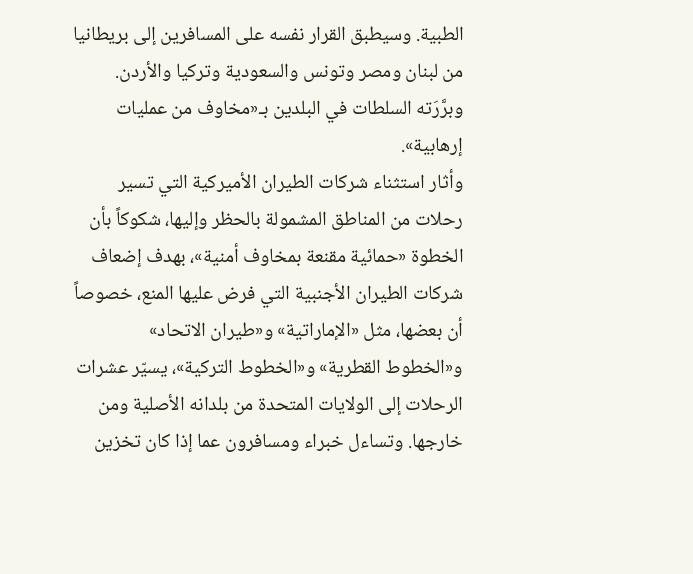الطبية. وسيطبق القرار نفسه على المسافرين إلى بريطانيا من لبنان ومصر وتونس والسعودية وتركيا والأردن. وبرَّرَته السلطات في البلدين بـ«مخاوف من عمليات إرهابية».
وأثار استثناء شركات الطيران الأميركية التي تسير رحلات من المناطق المشمولة بالحظر وإليها، شكوكاً بأن الخطوة «حمائية مقنعة بمخاوف أمنية»، بهدف إضعاف شركات الطيران الأجنبية التي فرض عليها المنع، خصوصاً أن بعضها، مثل «الإماراتية» و«طيران الاتحاد» و«الخطوط القطرية» و«الخطوط التركية»، يسيّر عشرات الرحلات إلى الولايات المتحدة من بلدانه الأصلية ومن خارجها. وتساءل خبراء ومسافرون عما إذا كان تخزين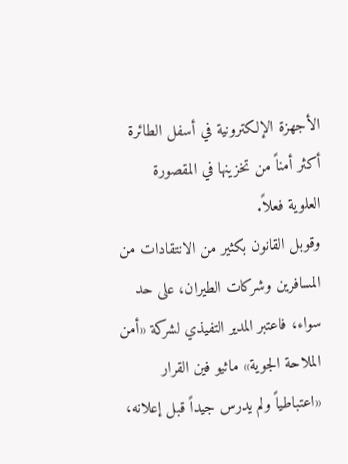الأجهزة الإلكترونية في أسفل الطائرة أكثر أمناً من تخزينها في المقصورة العلوية فعلاً.
وقوبل القانون بكثير من الانتقادات من المسافرين وشركات الطيران، على حد سواء، فاعتبر المدير التفيذي لشركة «أمن الملاحة الجوية» ماثيو فين القرار «اعتباطياً ولم يدرس جيداً قبل إعلانه،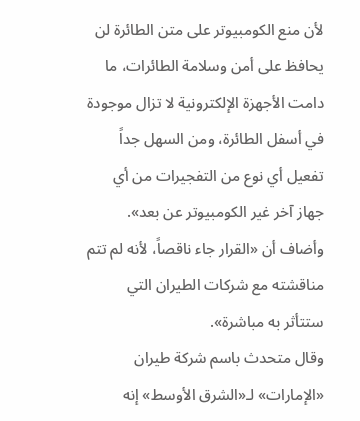لأن منع الكومبيوتر على متن الطائرة لن يحافظ على أمن وسلامة الطائرات، ما دامت الأجهزة الإلكترونية لا تزال موجودة في أسفل الطائرة، ومن السهل جداً تفعيل أي نوع من التفجيرات من أي جهاز آخر غير الكومبيوتر عن بعد». وأضاف أن «القرار جاء ناقصاً، لأنه لم تتم مناقشته مع شركات الطيران التي ستتأثر به مباشرة».
وقال متحدث باسم شركة طيران «الإمارات» لـ«الشرق الأوسط» إنه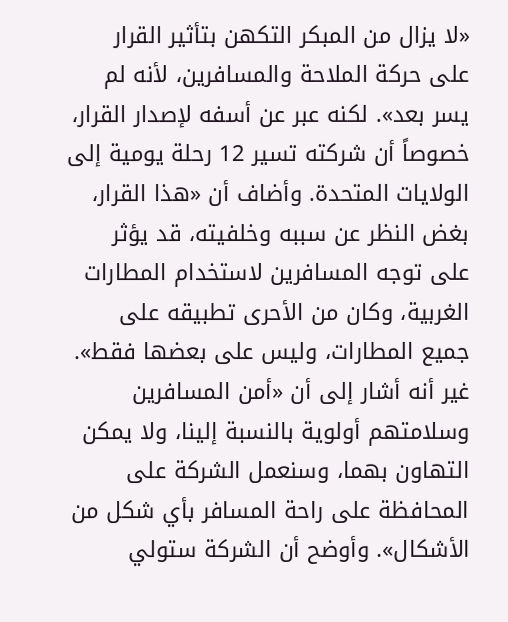«لا يزال من المبكر التكهن بتأثير القرار على حركة الملاحة والمسافرين، لأنه لم يسر بعد». لكنه عبر عن أسفه لإصدار القرار، خصوصاً أن شركته تسير 12 رحلة يومية إلى الولايات المتحدة. وأضاف أن «هذا القرار، بغض النظر عن سببه وخلفيته، قد يؤثر على توجه المسافرين لاستخدام المطارات الغربية، وكان من الأحرى تطبيقه على جميع المطارات، وليس على بعضها فقط».
غير أنه أشار إلى أن «أمن المسافرين وسلامتهم أولوية بالنسبة إلينا، ولا يمكن التهاون بهما، وسنعمل الشركة على المحافظة على راحة المسافر بأي شكل من الأشكال». وأوضح أن الشركة ستولي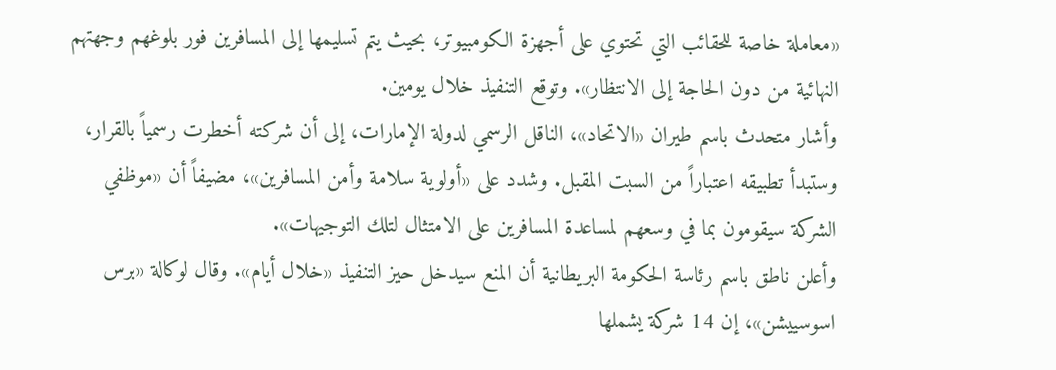«معاملة خاصة للحقائب التي تحتوي على أجهزة الكومبيوتر، بحيث يتم تسليمها إلى المسافرين فور بلوغهم وجهتهم النهائية من دون الحاجة إلى الانتظار». وتوقع التنفيذ خلال يومين.
وأشار متحدث باسم طيران «الاتحاد»، الناقل الرسمي لدولة الإمارات، إلى أن شركته أخطرت رسمياً بالقرار، وستبدأ تطبيقه اعتباراً من السبت المقبل. وشدد على «أولوية سلامة وأمن المسافرين»، مضيفاً أن «موظفي الشركة سيقومون بما في وسعهم لمساعدة المسافرين على الامتثال لتلك التوجيهات».
وأعلن ناطق باسم رئاسة الحكومة البريطانية أن المنع سيدخل حيز التنفيذ «خلال أيام». وقال لوكالة «برس اسوسييشن»، إن 14 شركة يشملها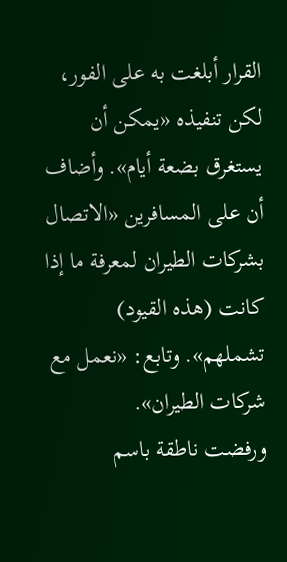القرار أبلغت به على الفور، لكن تنفيذه «يمكن أن يستغرق بضعة أيام». وأضاف أن على المسافرين «الاتصال بشركات الطيران لمعرفة ما إذا كانت (هذه القيود) تشملهم». وتابع: «نعمل مع شركات الطيران».
ورفضت ناطقة باسم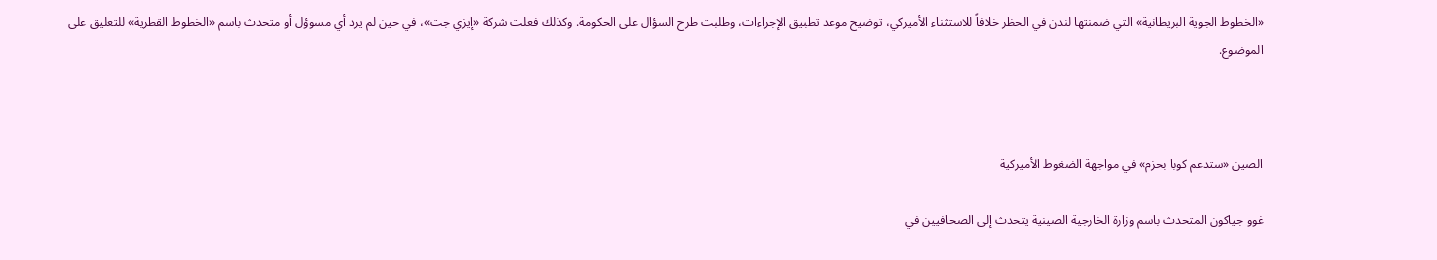«الخطوط الجوية البريطانية» التي ضمنتها لندن في الحظر خلافاً للاستثناء الأميركي، توضيح موعد تطبيق الإجراءات، وطلبت طرح السؤال على الحكومة. وكذلك فعلت شركة «إيزي جت»، في حين لم يرد أي مسوؤل أو متحدث باسم «الخطوط القطرية» للتعليق على الموضوع.



الصين «ستدعم كوبا بحزم» في مواجهة الضغوط الأميركية

غوو جياكون المتحدث باسم وزارة الخارجية الصينية يتحدث إلى الصحافيين في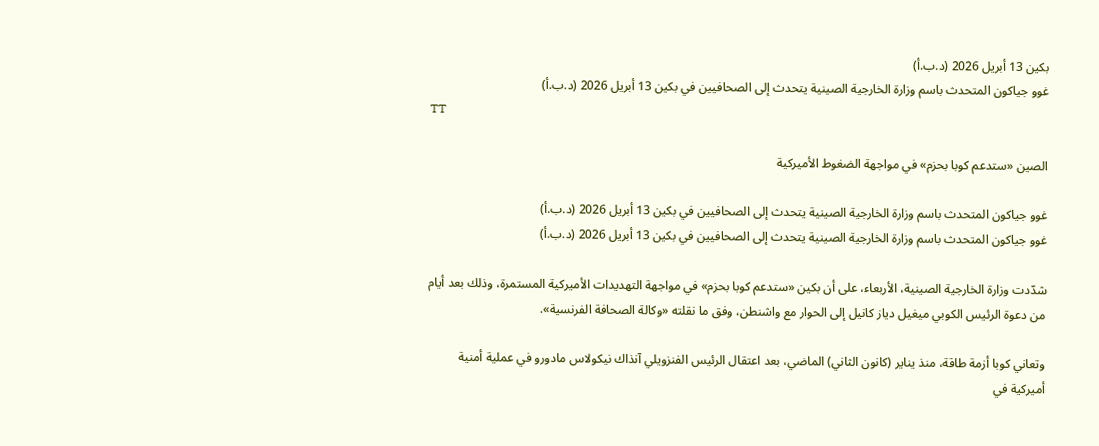بكين 13 أبريل 2026 (د.ب.أ)
غوو جياكون المتحدث باسم وزارة الخارجية الصينية يتحدث إلى الصحافيين في بكين 13 أبريل 2026 (د.ب.أ)
TT

الصين «ستدعم كوبا بحزم» في مواجهة الضغوط الأميركية

غوو جياكون المتحدث باسم وزارة الخارجية الصينية يتحدث إلى الصحافيين في بكين 13 أبريل 2026 (د.ب.أ)
غوو جياكون المتحدث باسم وزارة الخارجية الصينية يتحدث إلى الصحافيين في بكين 13 أبريل 2026 (د.ب.أ)

شدّدت وزارة الخارجية الصينية، الأربعاء، على أن بكين «ستدعم كوبا بحزم» في مواجهة التهديدات الأميركية المستمرة، وذلك بعد أيام من دعوة الرئيس الكوبي ميغيل دياز كانيل إلى الحوار مع واشنطن، وفق ما نقلته «وكالة الصحافة الفرنسية».

وتعاني كوبا أزمة طاقة، منذ يناير (كانون الثاني) الماضي، بعد اعتقال الرئيس الفنزويلي آنذاك نيكولاس مادورو في عملية أمنية أميركية في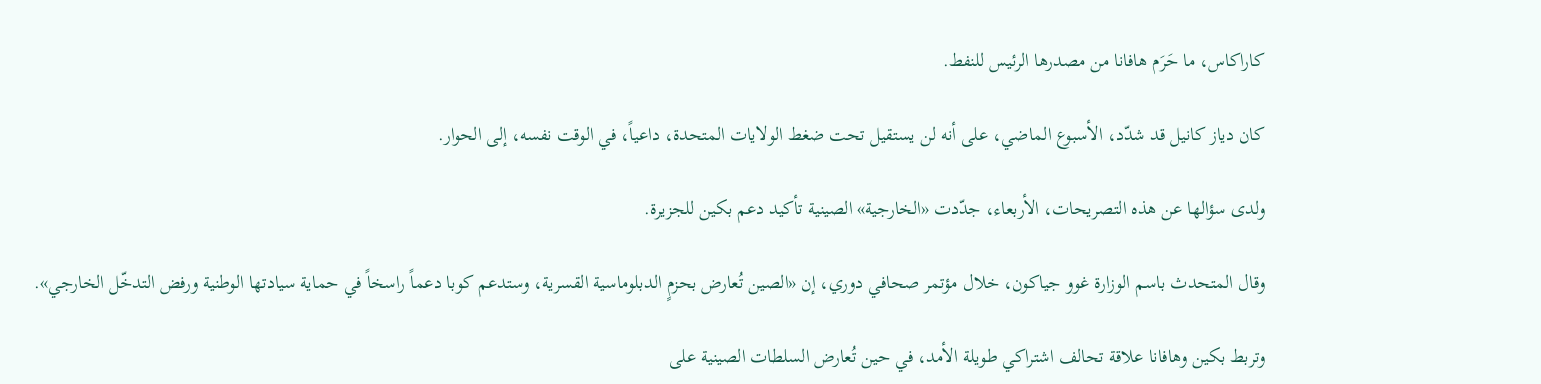كاراكاس، ما حَرَم هافانا من مصدرها الرئيس للنفط.

كان دياز كانيل قد شدّد، الأسبوع الماضي، على أنه لن يستقيل تحت ضغط الولايات المتحدة، داعياً، في الوقت نفسه، إلى الحوار.

ولدى سؤالها عن هذه التصريحات، الأربعاء، جدّدت «الخارجية» الصينية تأكيد دعم بكين للجزيرة.

وقال المتحدث باسم الوزارة غوو جياكون، خلال مؤتمر صحافي دوري، إن «الصين تُعارض بحزمٍ الدبلوماسية القسرية، وستدعم كوبا دعماً راسخاً في حماية سيادتها الوطنية ورفض التدخّل الخارجي».

وتربط بكين وهافانا علاقة تحالف اشتراكي طويلة الأمد، في حين تُعارض السلطات الصينية على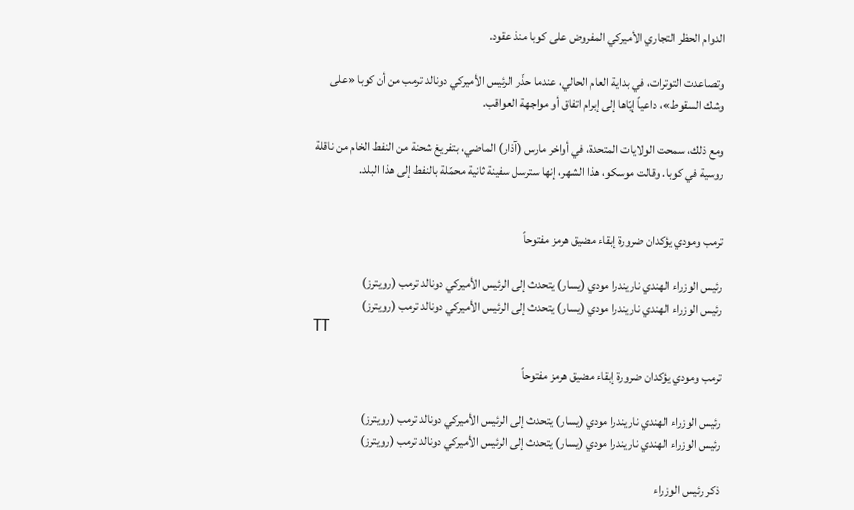الدوام الحظر التجاري الأميركي المفروض على كوبا منذ عقود.

وتصاعدت التوترات، في بداية العام الحالي، عندما حذّر الرئيس الأميركي دونالد ترمب من أن كوبا «على وشك السقوط»، داعياً إيّاها إلى إبرام اتفاق أو مواجهة العواقب.

ومع ذلك، سمحت الولايات المتحدة، في أواخر مارس (آذار) الماضي، بتفريغ شحنة من النفط الخام من ناقلة روسية في كوبا. وقالت موسكو، هذا الشهر، إنها سترسل سفينة ثانية محمّلة بالنفط إلى هذا البلد.


ترمب ومودي يؤكدان ضرورة إبقاء مضيق هرمز مفتوحاً

رئيس الوزراء الهندي ناريندرا مودي (يسار) يتحدث إلى الرئيس الأميركي دونالد ترمب (رويترز)
رئيس الوزراء الهندي ناريندرا مودي (يسار) يتحدث إلى الرئيس الأميركي دونالد ترمب (رويترز)
TT

ترمب ومودي يؤكدان ضرورة إبقاء مضيق هرمز مفتوحاً

رئيس الوزراء الهندي ناريندرا مودي (يسار) يتحدث إلى الرئيس الأميركي دونالد ترمب (رويترز)
رئيس الوزراء الهندي ناريندرا مودي (يسار) يتحدث إلى الرئيس الأميركي دونالد ترمب (رويترز)

ذكر رئيس الوزراء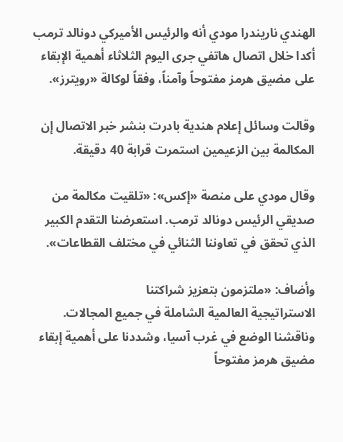الهندي ناريندرا مودي أنه والرئيس الأميركي دونالد ترمب أكدا خلال اتصال هاتفي جرى اليوم الثلاثاء أهمية الإبقاء على مضيق هرمز مفتوحاً وآمناً، وفقاً لوكالة «رويترز».

وقالت وسائل إعلام هندية بادرت بنشر خبر الاتصال ‌إن المكالمة بين ‌الزعيمين استمرت ‌قرابة 40 دقيقة.

وقال مودي على منصة «إكس»: «تلقيت مكالمة من صديقي الرئيس دونالد ترمب. استعرضنا التقدم الكبير الذي تحقق في تعاوننا الثنائي في مختلف القطاعات».

وأضاف: «ملتزمون بتعزيز شراكتنا الاستراتيجية ‌العالمية ‌الشاملة في جميع المجالات. وناقشنا ‌الوضع في غرب آسيا، ‌وشددنا على أهمية إبقاء مضيق هرمز مفتوحاً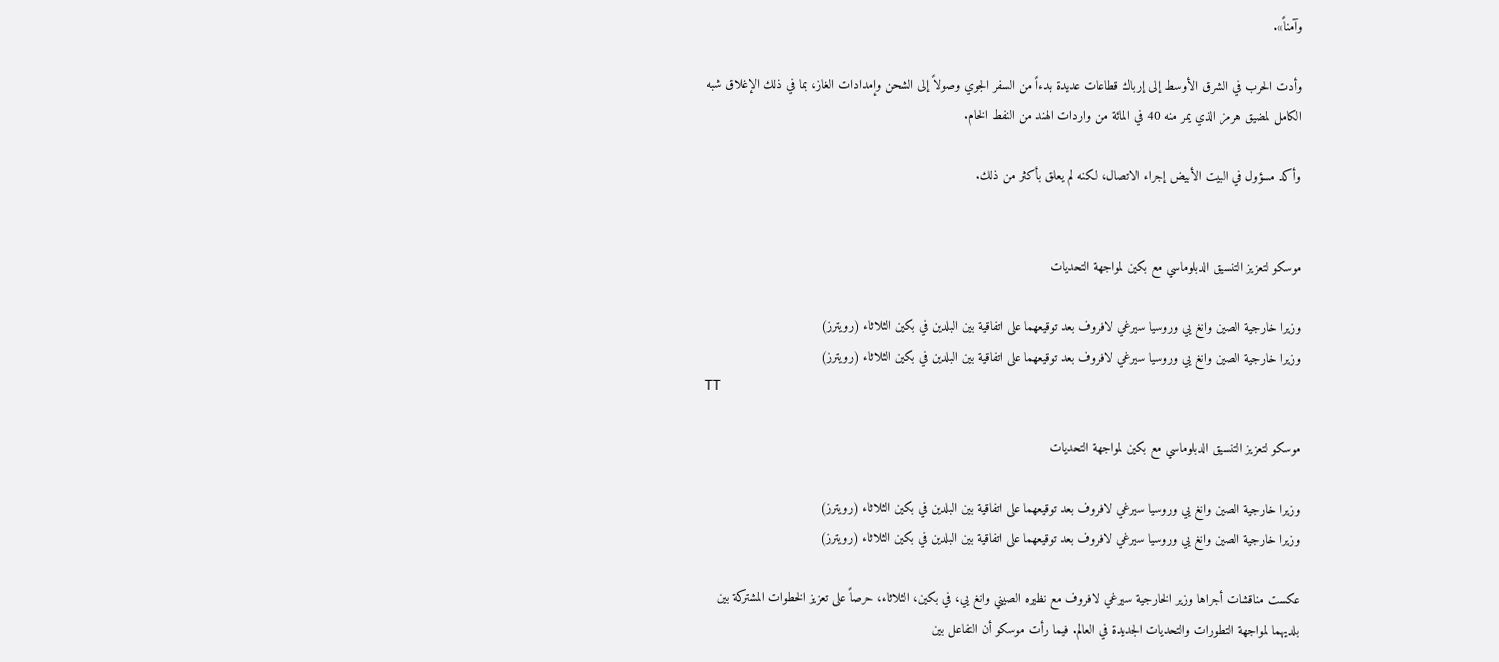وآمناً».

وأدت الحرب في الشرق الأوسط إلى إرباك ‌قطاعات عديدة بدءاً من السفر الجوي وصولاً إلى الشحن وإمدادات الغاز، بما في ذلك الإغلاق شبه الكامل لمضيق هرمز الذي يمر منه 40 في المائة من واردات الهند من النفط الخام.

وأكد مسؤول في البيت الأبيض إجراء الاتصال، لكنه لم يعلق بأكثر من ذلك.


موسكو لتعزيز التنسيق الدبلوماسي مع بكين لمواجهة التحديات

وزيرا خارجية الصين وانغ يي وروسيا سيرغي لافروف بعد توقيعهما على اتفاقية بين البلدين في بكين الثلاثاء (رويترز)
وزيرا خارجية الصين وانغ يي وروسيا سيرغي لافروف بعد توقيعهما على اتفاقية بين البلدين في بكين الثلاثاء (رويترز)
TT

موسكو لتعزيز التنسيق الدبلوماسي مع بكين لمواجهة التحديات

وزيرا خارجية الصين وانغ يي وروسيا سيرغي لافروف بعد توقيعهما على اتفاقية بين البلدين في بكين الثلاثاء (رويترز)
وزيرا خارجية الصين وانغ يي وروسيا سيرغي لافروف بعد توقيعهما على اتفاقية بين البلدين في بكين الثلاثاء (رويترز)

عكست مناقشات أجراها وزير الخارجية سيرغي لافروف مع نظيره الصيني وانغ يي، في بكين، الثلاثاء، حرصاً على تعزيز الخطوات المشتركة بين بلديهما لمواجهة التطورات والتحديات الجديدة في العالم. فيما رأت موسكو أن التفاعل بين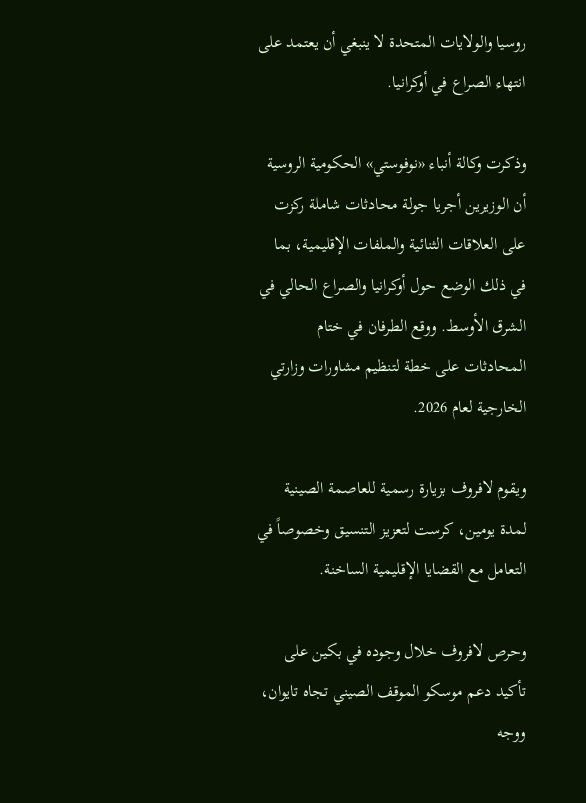روسيا والولايات المتحدة لا ينبغي أن يعتمد على انتهاء الصراع في أوكرانيا.

وذكرت وكالة أنباء «نوفوستي» الحكومية الروسية أن الوزيرين أجريا جولة محادثات شاملة ركزت على العلاقات الثنائية والملفات الإقليمية، بما في ذلك الوضع حول أوكرانيا والصراع الحالي في الشرق الأوسط. ووقع الطرفان في ختام المحادثات على خطة لتنظيم مشاورات وزارتي الخارجية لعام 2026.

ويقوم لافروف بزيارة رسمية للعاصمة الصينية لمدة يومين، كرست لتعزيز التنسيق وخصوصاً في التعامل مع القضايا الإقليمية الساخنة.

وحرص لافروف خلال وجوده في بكين على تأكيد دعم موسكو الموقف الصيني تجاه تايوان، ووجه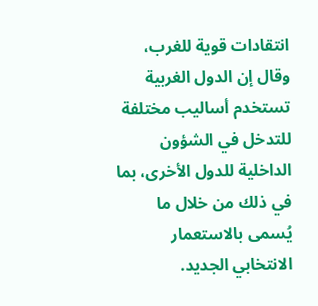انتقادات قوية للغرب، وقال إن الدول الغربية تستخدم أساليب مختلفة للتدخل في الشؤون الداخلية للدول الأخرى، بما في ذلك من خلال ما يُسمى بالاستعمار الانتخابي الجديد.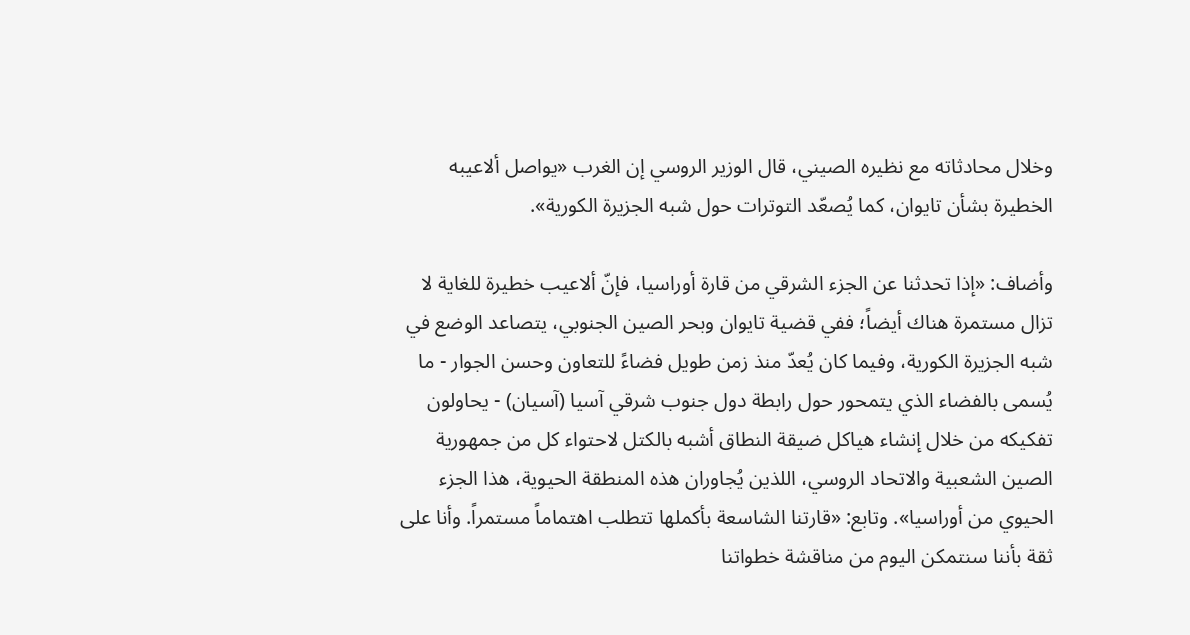وخلال محادثاته مع نظيره الصيني، قال الوزير الروسي إن الغرب «يواصل ألاعيبه الخطيرة بشأن تايوان، كما يُصعّد التوترات حول شبه الجزيرة الكورية».

وأضاف: «إذا تحدثنا عن الجزء الشرقي من قارة أوراسيا، فإنّ ألاعيب خطيرة للغاية لا تزال مستمرة هناك أيضاً؛ ففي قضية تايوان وبحر الصين الجنوبي، يتصاعد الوضع في شبه الجزيرة الكورية، وفيما كان يُعدّ منذ زمن طويل فضاءً للتعاون وحسن الجوار - ما يُسمى بالفضاء الذي يتمحور حول رابطة دول جنوب شرقي آسيا (آسيان) - يحاولون تفكيكه من خلال إنشاء هياكل ضيقة النطاق أشبه بالكتل لاحتواء كل من جمهورية الصين الشعبية والاتحاد الروسي، اللذين يُجاوران هذه المنطقة الحيوية، هذا الجزء الحيوي من أوراسيا». وتابع: «قارتنا الشاسعة بأكملها تتطلب اهتماماً مستمراً. وأنا على ثقة بأننا سنتمكن اليوم من مناقشة خطواتنا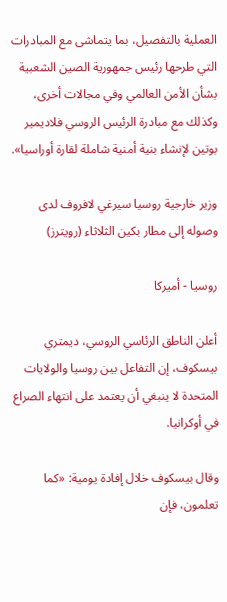العملية بالتفصيل، بما يتماشى مع المبادرات التي طرحها رئيس جمهورية الصين الشعبية بشأن الأمن العالمي وفي مجالات أخرى، وكذلك مع مبادرة الرئيس الروسي فلاديمير بوتين لإنشاء بنية أمنية شاملة لقارة أوراسيا».

وزير خارجية روسيا سيرغي لافروف لدى وصوله إلى مطار بكين الثلاثاء (رويترز)

روسيا - أميركا

أعلن الناطق الرئاسي الروسي، ديمتري بيسكوف، إن التفاعل بين روسيا والولايات المتحدة لا ينبغي أن يعتمد على انتهاء الصراع في أوكرانيا.

وقال بيسكوف خلال إفادة يومية: «كما تعلمون، فإن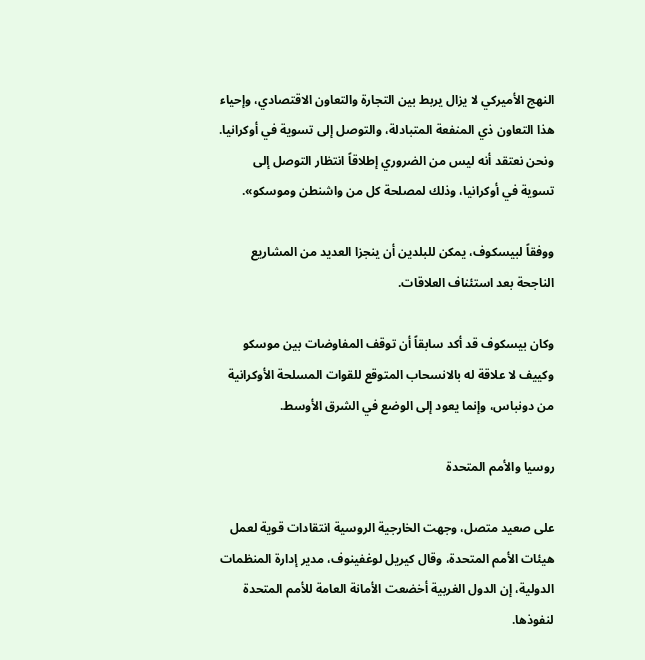النهج الأميركي لا يزال يربط بين التجارة والتعاون الاقتصادي، وإحياء هذا التعاون ذي المنفعة المتبادلة، والتوصل إلى تسوية في أوكرانيا. ونحن نعتقد أنه ليس من الضروري إطلاقاً انتظار التوصل إلى تسوية في أوكرانيا، وذلك لمصلحة كل من واشنطن وموسكو».

ووفقاً لبيسكوف، يمكن للبلدين أن ينجزا العديد من المشاريع الناجحة بعد استئناف العلاقات.

وكان بيسكوف قد أكد سابقاً أن توقف المفاوضات بين موسكو وكييف لا علاقة له بالانسحاب المتوقع للقوات المسلحة الأوكرانية من دونباس، وإنما يعود إلى الوضع في الشرق الأوسط.

روسيا والأمم المتحدة

على صعيد متصل، وجهت الخارجية الروسية انتقادات قوية لعمل هيئات الأمم المتحدة، وقال كيريل لوغفينوف، مدير إدارة المنظمات الدولية، إن الدول الغربية أخضعت الأمانة العامة للأمم المتحدة لنفوذها.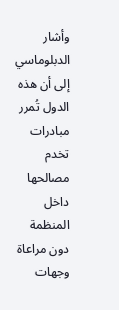وأشار الدبلوماسي إلى أن هذه الدول تُمرر مبادرات تخدم مصالحها داخل المنظمة دون مراعاة وجهات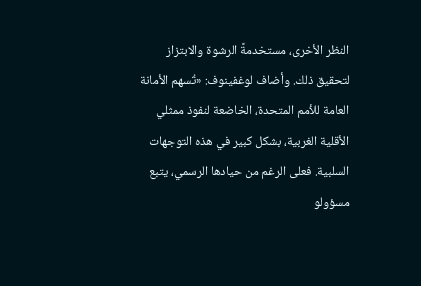النظر الأخرى، مستخدمةً الرشوة والابتزاز لتحقيق ذلك. وأضاف لوغفينوف: «تُسهم الأمانة العامة للأمم المتحدة، الخاضعة لنفوذ ممثلي الأقلية الغربية، بشكل كبير في هذه التوجهات السلبية. فعلى الرغم من حيادها الرسمي، يتبع مسؤولو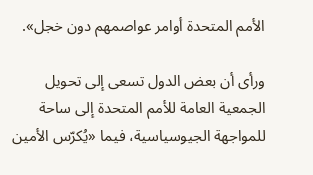الأمم المتحدة أوامر عواصمهم دون خجل».

ورأى أن بعض الدول تسعى إلى تحويل الجمعية العامة للأمم المتحدة إلى ساحة للمواجهة الجيوسياسية، فيما «يُكرّس الأمين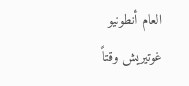العام أنطونيو غوتيريش وقتاً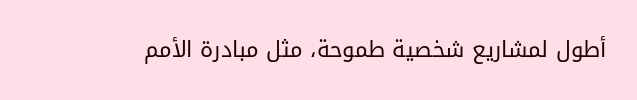أطول لمشاريع شخصية طموحة، مثل مبادرة الأمم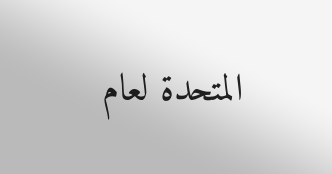المتحدة لعام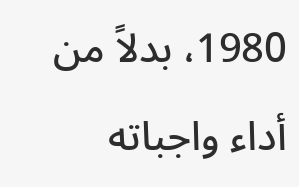1980، بدلاً من أداء واجباته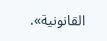القانونية».